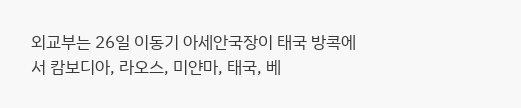외교부는 26일 이동기 아세안국장이 태국 방콕에서 캄보디아, 라오스, 미얀마, 태국, 베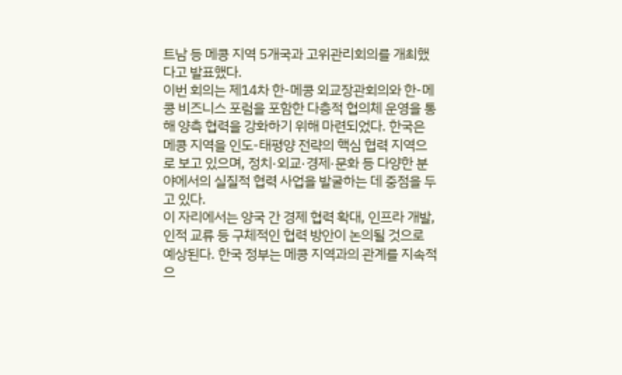트남 등 메콩 지역 5개국과 고위관리회의를 개최했다고 발표했다.
이번 회의는 제14차 한-메콩 외교장관회의와 한-메콩 비즈니스 포럼을 포함한 다층적 협의체 운영을 통해 양측 협력을 강화하기 위해 마련되었다. 한국은 메콩 지역을 인도-태평양 전략의 핵심 협력 지역으로 보고 있으며, 정치·외교·경제·문화 등 다양한 분야에서의 실질적 협력 사업을 발굴하는 데 중점을 두고 있다.
이 자리에서는 양국 간 경제 협력 확대, 인프라 개발, 인적 교류 등 구체적인 협력 방안이 논의될 것으로 예상된다. 한국 정부는 메콩 지역과의 관계를 지속적으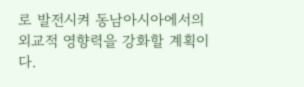로 발전시켜 동남아시아에서의 외교적 영향력을 강화할 계획이다.